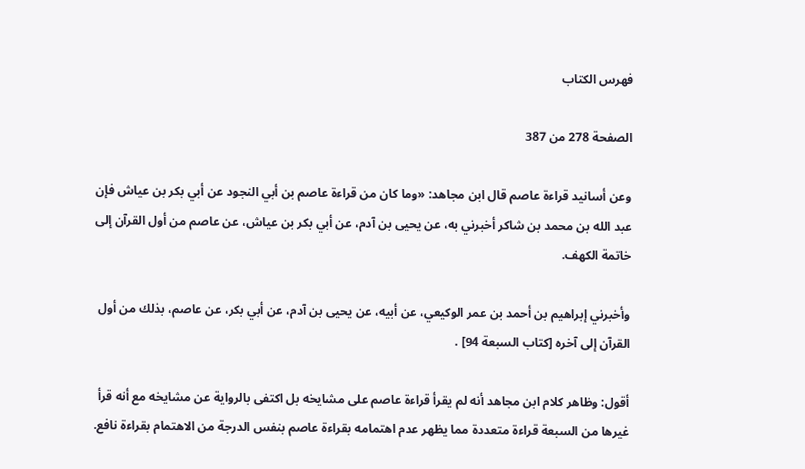فهرس الكتاب

الصفحة 278 من 387

وعن أسانيد قراءة عاصم قال ابن مجاهد: «وما كان من قراءة عاصم بن أبي النجود عن أبي بكر بن عياش فإن عبد الله بن محمد بن شاكر أخبرني به، عن يحيى بن آدم، عن أبي بكر بن عياش، عن عاصم من أول القرآن إلى خاتمة الكهف.

وأخبرني إبراهيم بن أحمد بن عمر الوكيعي، عن أبيه، عن يحيى بن آدم، عن أبي بكر، عن عاصم، بذلك من أول القرآن إلى آخره [كتاب السبعة 94] .

أقول: وظاهر كلام ابن مجاهد أنه لم يقرأ قراءة عاصم على مشايخه بل اكتفى بالرواية عن مشايخه مع أنه قرأ غيرها من السبعة قراءة متعددة مما يظهر عدم اهتمامه بقراءة عاصم بنفس الدرجة من الاهتمام بقراءة نافع.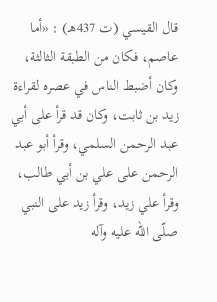قال القيسي (ت 437هـ) : «أما عاصم، فكان من الطبقة الثالثة، وكان أضبط الناس في عصره لقراءة زيد بن ثابت، وكان قد قرأ على أبي عبد الرحمن السلمي، وقرأ أبو عبد الرحمن على علي بن أبي طالب، وقرأ علي زيد، وقرأ زيد على النبي صلّى الله عليه وآله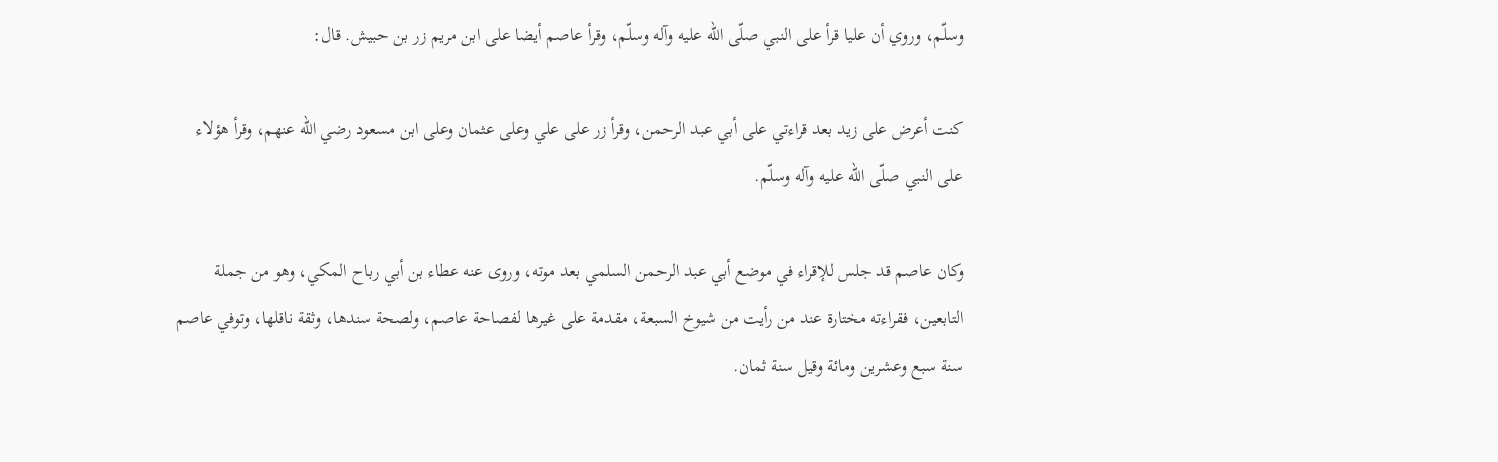وسلّم، وروي أن عليا قرأ على النبي صلّى الله عليه وآله وسلّم، وقرأ عاصم أيضا على ابن مريم زر بن حبيش. قال:

كنت أعرض على زيد بعد قراءتي على أبي عبد الرحمن، وقرأ زر على علي وعلى عثمان وعلى ابن مسعود رضي الله عنهم، وقرأ هؤلاء على النبي صلّى الله عليه وآله وسلّم.

وكان عاصم قد جلس للإقراء في موضع أبي عبد الرحمن السلمي بعد موته، وروى عنه عطاء بن أبي رباح المكي، وهو من جملة التابعين، فقراءته مختارة عند من رأيت من شيوخ السبعة، مقدمة على غيرها لفصاحة عاصم، ولصحة سندها، وثقة ناقلها، وتوفي عاصم سنة سبع وعشرين ومائة وقيل سنة ثمان.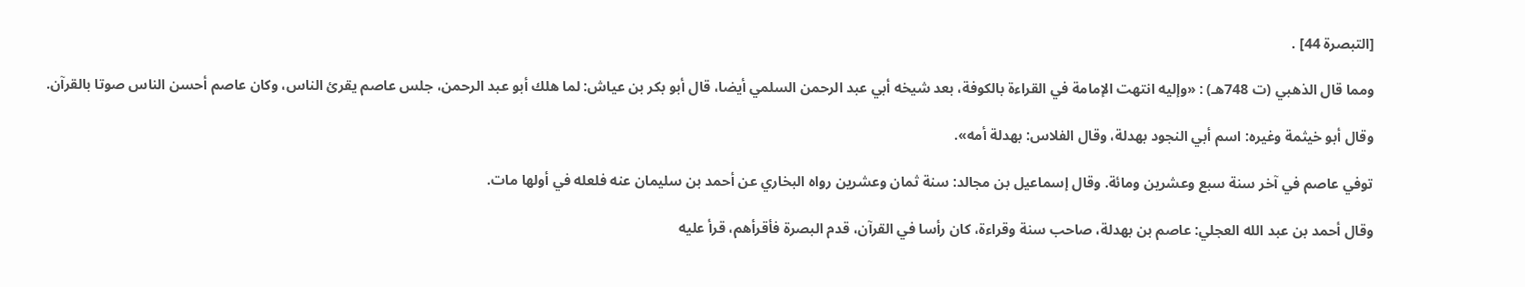[التبصرة 44] .

ومما قال الذهبي (ت 748هـ) : «وإليه انتهت الإمامة في القراءة بالكوفة، بعد شيخه أبي عبد الرحمن السلمي أيضا، قال أبو بكر بن عياش: لما هلك أبو عبد الرحمن، جلس عاصم يقرئ الناس، وكان عاصم أحسن الناس صوتا بالقرآن.

وقال أبو خيثمة وغيره: اسم أبي النجود بهدلة، وقال الفلاس: بهدلة أمه».

توفي عاصم في آخر سنة سبع وعشرين ومائة. وقال إسماعيل بن مجالد: سنة ثمان وعشرين رواه البخاري عن أحمد بن سليمان عنه فلعله في أولها مات.

وقال أحمد بن عبد الله العجلي: عاصم بن بهدلة، صاحب سنة وقراءة، كان رأسا في القرآن، قدم البصرة فأقرأهم، قرأ عليه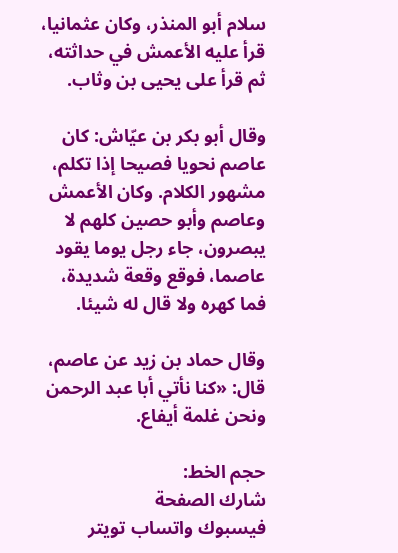سلام أبو المنذر، وكان عثمانيا، قرأ عليه الأعمش في حداثته، ثم قرأ على يحيى بن وثاب.

وقال أبو بكر بن عيّاش: كان عاصم نحويا فصيحا إذا تكلم، مشهور الكلام. وكان الأعمش وعاصم وأبو حصين كلهم لا يبصرون، جاء رجل يوما يقود عاصما، فوقع وقعة شديدة، فما كهره ولا قال له شيئا.

وقال حماد بن زيد عن عاصم، قال: «كنا نأتي أبا عبد الرحمن ونحن غلمة أيفاع.

حجم الخط:
شارك الصفحة
فيسبوك واتساب تويتر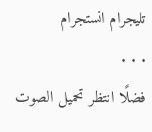تليجرام انستجرام
. . .
فضلًا انتظر تحميل الصوت